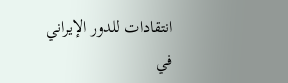انتقادات للدور الإيراني في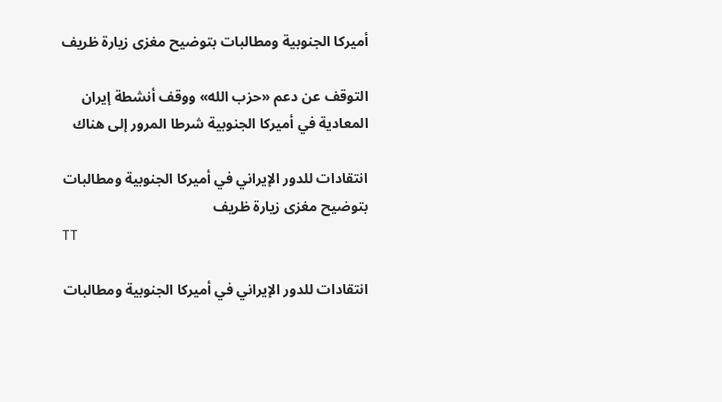أميركا الجنوبية ومطالبات بتوضيح مغزى زيارة ظريف

التوقف عن دعم «حزب الله» ووقف أنشطة إيران المعادية في أميركا الجنوبية شرطا المرور إلى هناك

انتقادات للدور الإيراني في أميركا الجنوبية ومطالبات بتوضيح مغزى زيارة ظريف
TT

انتقادات للدور الإيراني في أميركا الجنوبية ومطالبات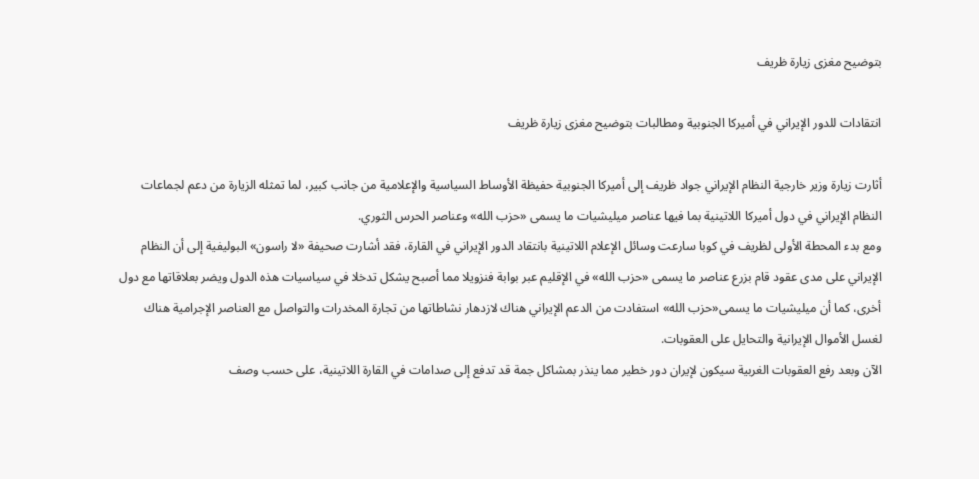بتوضيح مغزى زيارة ظريف

انتقادات للدور الإيراني في أميركا الجنوبية ومطالبات بتوضيح مغزى زيارة ظريف

أثارت زيارة وزير خارجية النظام الإيراني جواد ظريف إلى أميركا الجنوبية حفيظة الأوساط السياسية والإعلامية من جانب كبير، لما تمثله الزيارة من دعم لجماعات النظام الإيراني في دول أميركا اللاتينية بما فيها عناصر ميليشيات ما يسمى «حزب الله» وعناصر الحرس الثوري.
ومع بدء المحطة الأولى لظريف في كوبا سارعت وسائل الإعلام اللاتينية بانتقاد الدور الإيراني في القارة، فقد أشارت صحيفة «لا راسون» البوليفية إلى أن النظام الإيراني على مدى عقود قام بزرع عناصر ما يسمى «حزب الله» في الإقليم عبر بوابة فنزويلا مما أصبح يشكل تدخلا في سياسيات هذه الدول ويضر بعلاقاتها مع دول أخرى، كما أن ميليشيات ما يسمى«حزب الله» استفادت من الدعم الإيراني هناك لازدهار نشاطاتها من تجارة المخدرات والتواصل مع العناصر الإجرامية هناك لغسل الأموال الإيرانية والتحايل على العقوبات.
الآن وبعد رفع العقوبات الغربية سيكون لإيران دور خطير مما ينذر بمشاكل جمة قد تدفع إلى صدامات في القارة اللاتينية، على حسب وصف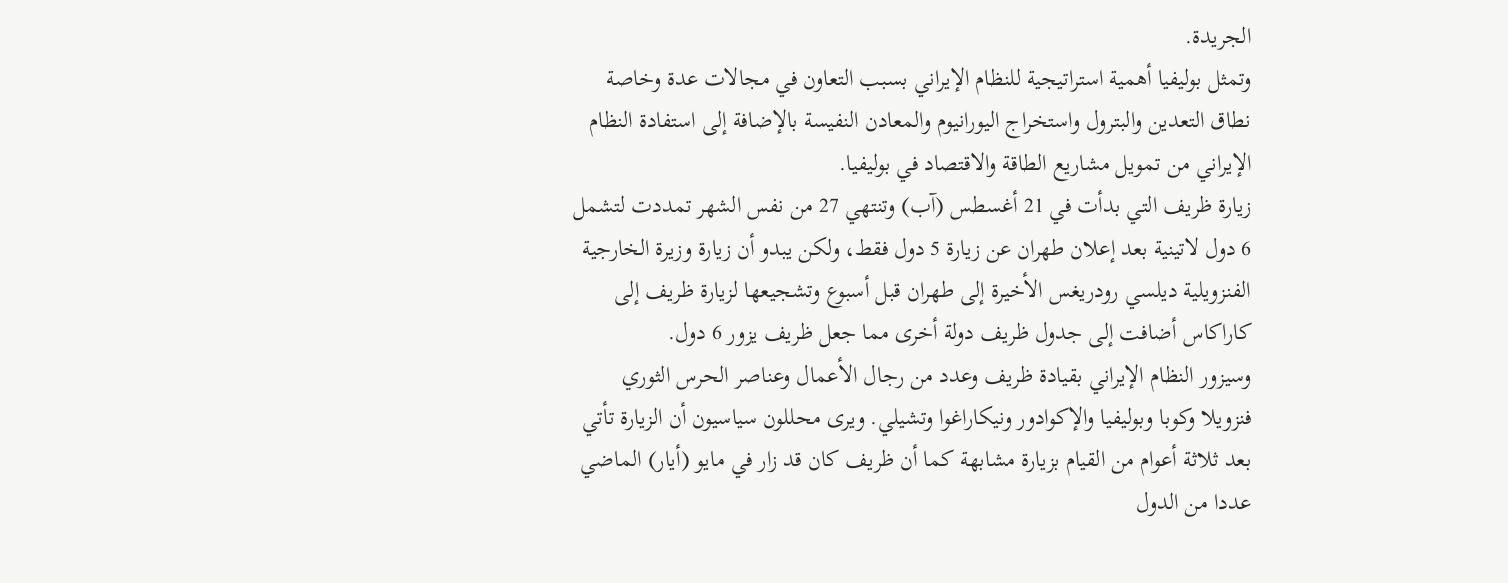الجريدة.
وتمثل بوليفيا أهمية استراتيجية للنظام الإيراني بسبب التعاون في مجالات عدة وخاصة نطاق التعدين والبترول واستخراج اليورانيوم والمعادن النفيسة بالإضافة إلى استفادة النظام الإيراني من تمويل مشاريع الطاقة والاقتصاد في بوليفيا.
زيارة ظريف التي بدأت في 21 أغسطس (آب) وتنتهي 27 من نفس الشهر تمددت لتشمل 6 دول لاتينية بعد إعلان طهران عن زيارة 5 دول فقط، ولكن يبدو أن زيارة وزيرة الخارجية الفنزويلية ديلسي رودريغس الأخيرة إلى طهران قبل أسبوع وتشجيعها لزيارة ظريف إلى كاراكاس أضافت إلى جدول ظريف دولة أخرى مما جعل ظريف يزور 6 دول.
وسيزور النظام الإيراني بقيادة ظريف وعدد من رجال الأعمال وعناصر الحرس الثوري فنزويلا وكوبا وبوليفيا والإكوادور ونيكاراغوا وتشيلي. ويرى محللون سياسيون أن الزيارة تأتي بعد ثلاثة أعوام من القيام بزيارة مشابهة كما أن ظريف كان قد زار في مايو (أيار) الماضي عددا من الدول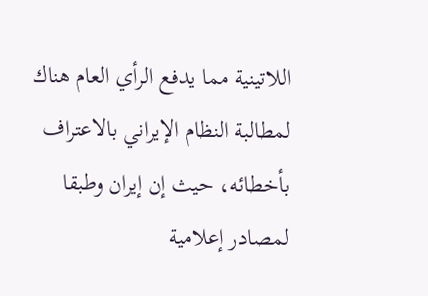اللاتينية مما يدفع الرأي العام هناك لمطالبة النظام الإيراني بالاعتراف بأخطائه، حيث إن إيران وطبقا لمصادر إعلامية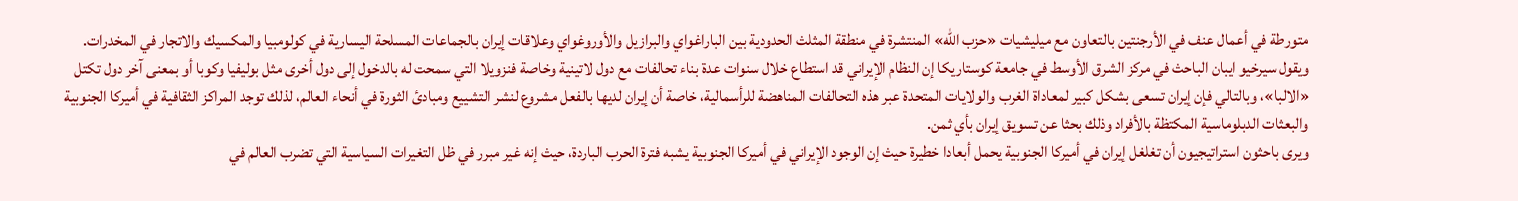متورطة في أعمال عنف في الأرجنتين بالتعاون مع ميليشيات «حزب الله» المنتشرة في منطقة المثلث الحدودية بين الباراغواي والبرازيل والأوروغواي وعلاقات إيران بالجماعات المسلحة اليسارية في كولومبيا والمكسيك والاتجار في المخدرات.
ويقول سيرخيو ايبان الباحث في مركز الشرق الأوسط في جامعة كوستاريكا إن النظام الإيراني قد استطاع خلال سنوات عدة بناء تحالفات مع دول لاتينية وخاصة فنزويلا التي سمحت له بالدخول إلى دول أخرى مثل بوليفيا وكوبا أو بمعنى آخر دول تكتل «الالبا»، وبالتالي فإن إيران تسعى بشكل كبير لمعاداة الغرب والولايات المتحدة عبر هذه التحالفات المناهضة للرأسمالية، خاصة أن إيران لديها بالفعل مشروع لنشر التشييع ومبادئ الثورة في أنحاء العالم، لذلك توجد المراكز الثقافية في أميركا الجنوبية والبعثات الدبلوماسية المكتظة بالأفراد وذلك بحثا عن تسويق إيران بأي ثمن.
ويرى باحثون استراتيجيون أن تغلغل إيران في أميركا الجنوبية يحمل أبعادا خطيرة حيث إن الوجود الإيراني في أميركا الجنوبية يشبه فترة الحرب الباردة، حيث إنه غير مبرر في ظل التغيرات السياسية التي تضرب العالم في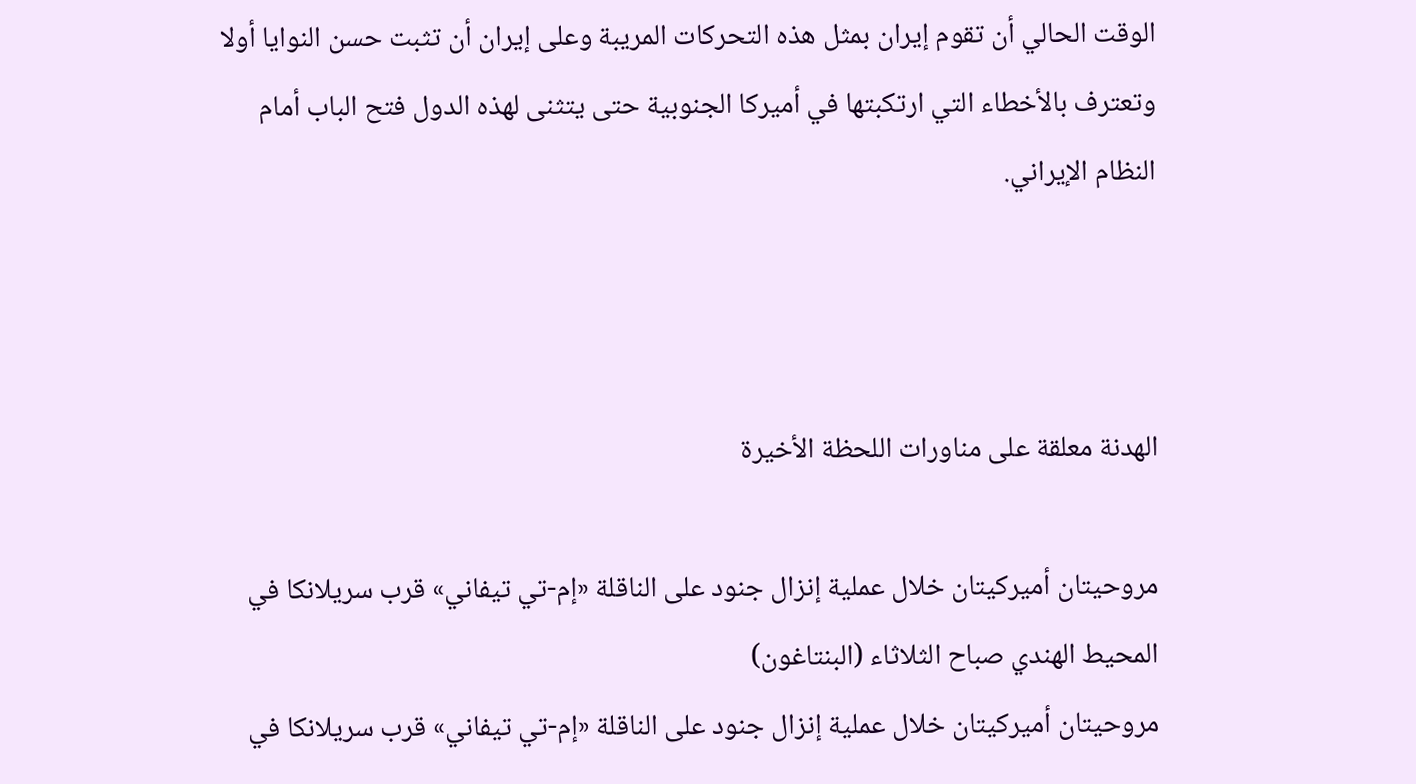الوقت الحالي أن تقوم إيران بمثل هذه التحركات المريبة وعلى إيران أن تثبت حسن النوايا أولا وتعترف بالأخطاء التي ارتكبتها في أميركا الجنوبية حتى يتثنى لهذه الدول فتح الباب أمام النظام الإيراني.



الهدنة معلقة على مناورات اللحظة الأخيرة

مروحيتان أميركيتان خلال عملية إنزال جنود على الناقلة «إم-تي تيفاني» قرب سريلانكا في المحيط الهندي صباح الثلاثاء (البنتاغون)
مروحيتان أميركيتان خلال عملية إنزال جنود على الناقلة «إم-تي تيفاني» قرب سريلانكا في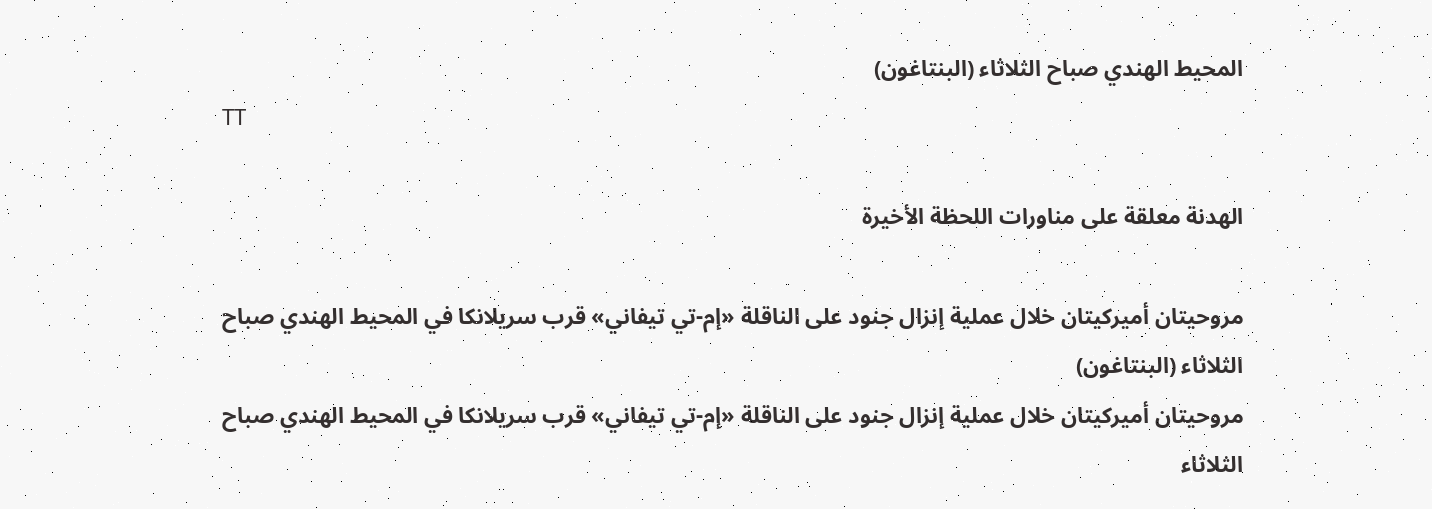المحيط الهندي صباح الثلاثاء (البنتاغون)
TT

الهدنة معلقة على مناورات اللحظة الأخيرة

مروحيتان أميركيتان خلال عملية إنزال جنود على الناقلة «إم-تي تيفاني» قرب سريلانكا في المحيط الهندي صباح الثلاثاء (البنتاغون)
مروحيتان أميركيتان خلال عملية إنزال جنود على الناقلة «إم-تي تيفاني» قرب سريلانكا في المحيط الهندي صباح الثلاثاء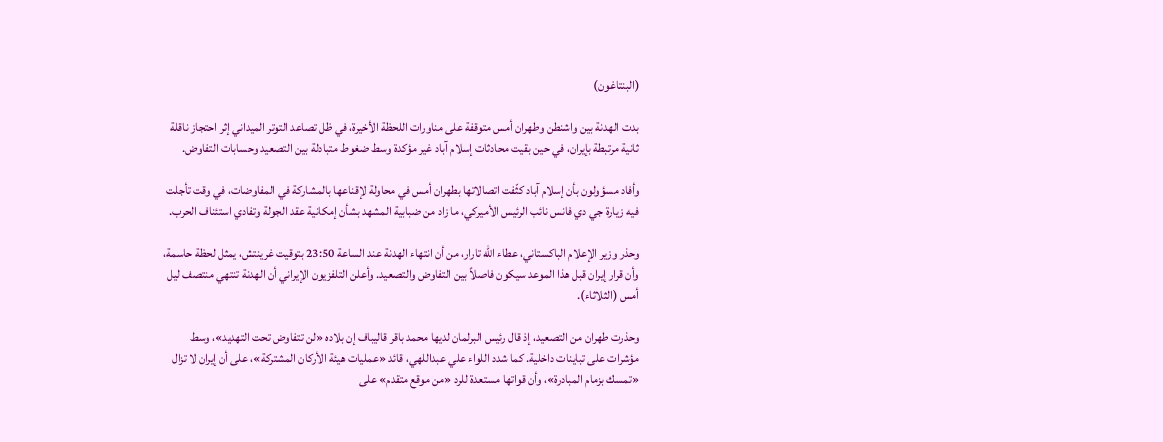(البنتاغون)

بدت الهدنة بين واشنطن وطهران أمس متوقفة على مناورات اللحظة الأخيرة، في ظل تصاعد التوتر الميداني إثر احتجاز ناقلة ثانية مرتبطة بإيران، في حين بقيت محادثات إسلام آباد غير مؤكدة وسط ضغوط متبادلة بين التصعيد وحسابات التفاوض.

وأفاد مسؤولون بأن إسلام آباد كثّفت اتصالاتها بطهران أمس في محاولة لإقناعها بالمشاركة في المفاوضات، في وقت تأجلت فيه زيارة جي دي فانس نائب الرئيس الأميركي، ما زاد من ضبابية المشهد بشأن إمكانية عقد الجولة وتفادي استئناف الحرب.

وحذر وزير الإعلام الباكستاني، عطاء الله تارار، من أن انتهاء الهدنة عند الساعة 23:50 بتوقيت غرينتش، يمثل لحظة حاسمة، وأن قرار إيران قبل هذا الموعد سيكون فاصلاً بين التفاوض والتصعيد. وأعلن التلفزيون الإيراني أن الهدنة تنتهي منتصف ليل أمس (الثلاثاء).

وحذرت طهران من التصعيد، إذ قال رئيس البرلمان لديها محمد باقر قاليباف إن بلاده «لن تتفاوض تحت التهديد»، وسط مؤشرات على تباينات داخلية. كما شدد اللواء علي عبداللهي، قائد «عمليات هيئة الأركان المشتركة»، على أن إيران لا تزال «تمسك بزمام المبادرة»، وأن قواتها مستعدة للرد «من موقع متقدم» على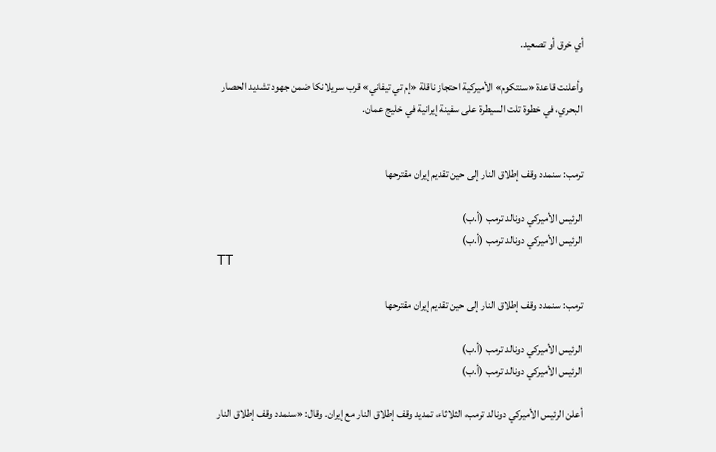أي خرق أو تصعيد.

وأعلنت قاعدة «سنتكوم» الأميركية احتجاز ناقلة «إم تي تيفاني» قرب سريلانكا ضمن جهود تشديد الحصار البحري، في خطوة تلت السيطرة على سفينة إيرانية في خليج عمان.


ترمب: سنمدد وقف إطلاق النار إلى حين تقديم إيران مقترحها

الرئيس الأميركي دونالد ترمب (أ.ب)
الرئيس الأميركي دونالد ترمب (أ.ب)
TT

ترمب: سنمدد وقف إطلاق النار إلى حين تقديم إيران مقترحها

الرئيس الأميركي دونالد ترمب (أ.ب)
الرئيس الأميركي دونالد ترمب (أ.ب)

أعلن الرئيس الأميركي دونالد ترمب، الثلاثاء، تمديد وقف إطلاق النار مع إيران. وقال: «سنمدد وقف إطلاق النار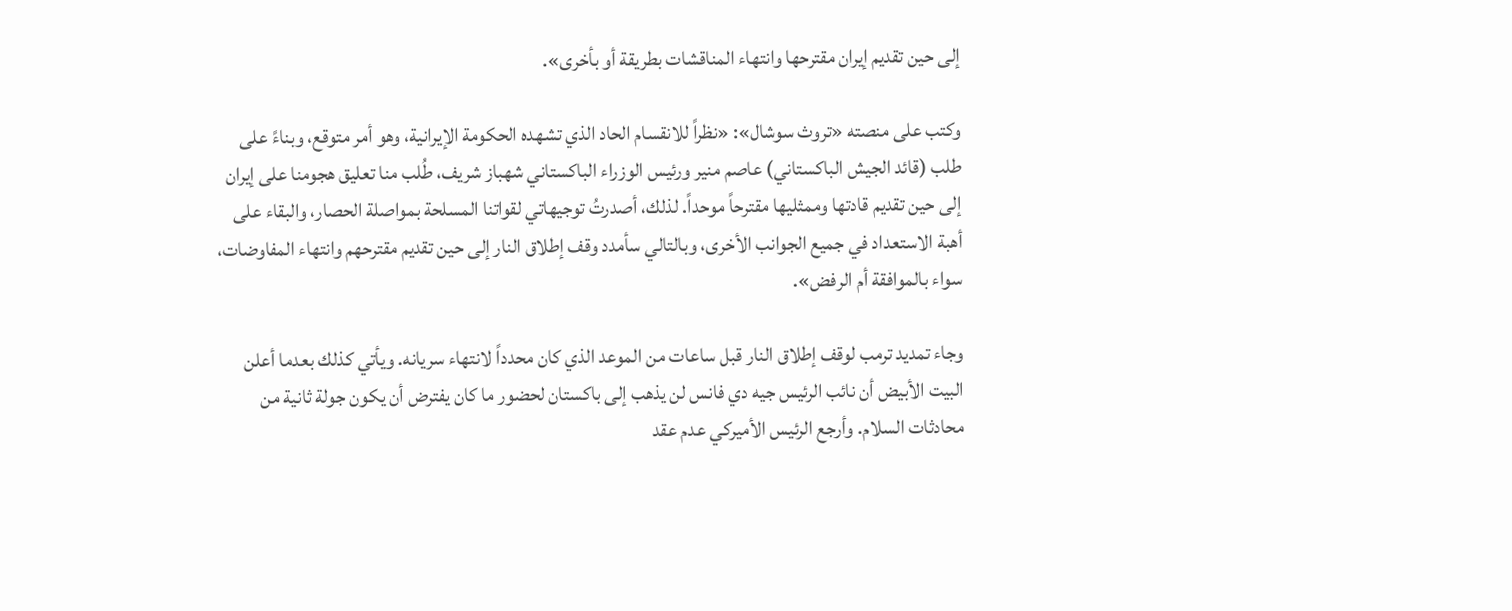إلى حين تقديم إيران مقترحها وانتهاء المناقشات بطريقة أو بأخرى».

وكتب على منصته «تروث سوشال»: «نظراً للانقسام الحاد الذي تشهده الحكومة الإيرانية، وهو أمر متوقع، وبناءً على طلب (قائد الجيش الباكستاني) عاصم منير ورئيس الوزراء الباكستاني شهباز شريف، طُلب منا تعليق هجومنا على إيران إلى حين تقديم قادتها وممثليها مقترحاً موحداً. لذلك، أصدرتُ توجيهاتي لقواتنا المسلحة بمواصلة الحصار، والبقاء على أهبة الاستعداد في جميع الجوانب الأخرى، وبالتالي سأمدد وقف إطلاق النار إلى حين تقديم مقترحهم وانتهاء المفاوضات، سواء بالموافقة أم الرفض».

وجاء تمديد ترمب لوقف إطلاق النار قبل ساعات من الموعد الذي كان محدداً لانتهاء سريانه. ويأتي كذلك بعدما أعلن البيت الأبيض أن نائب الرئيس جيه دي فانس لن يذهب إلى باكستان لحضور ما كان يفترض أن يكون جولة ثانية من محادثات السلام. وأرجع الرئيس الأميركي عدم عقد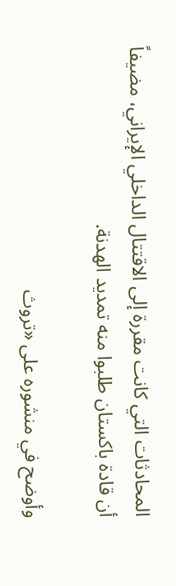المحادثات التي كانت مقررة إلى الاقتتال الداخلي الإيراني، مضيفاً أن قادة باكستان طلبوا منه تمديد الهدنة.

وأوضح في منشوره على «تروث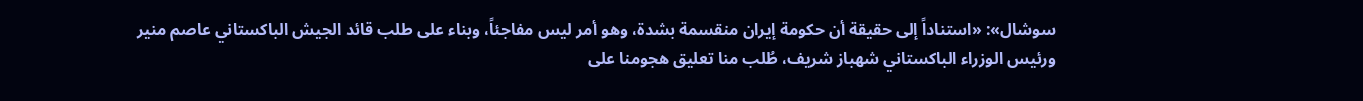سوشال»: «استناداً إلى حقيقة أن حكومة إيران منقسمة بشدة، وهو أمر ليس مفاجئاً، وبناء على طلب قائد الجيش الباكستاني عاصم منير ورئيس الوزراء الباكستاني شهباز شريف، طُلب منا تعليق هجومنا على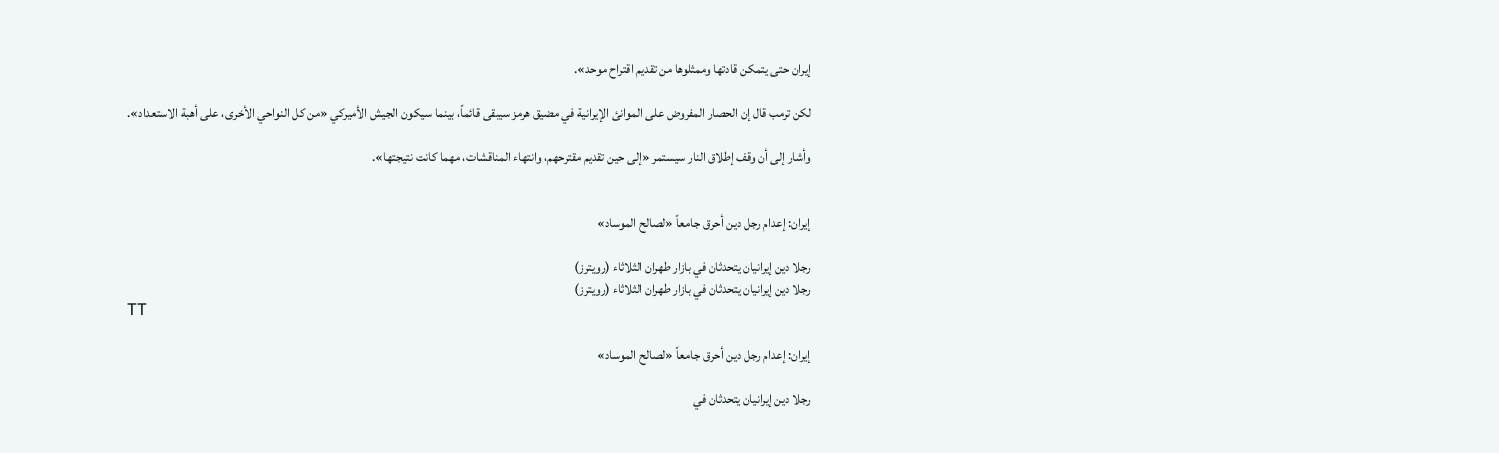إيران حتى يتمكن قادتها وممثلوها من تقديم اقتراح موحد».

لكن ترمب قال إن الحصار المفروض على الموانئ الإيرانية في مضيق هرمز سيبقى قائماً، بينما سيكون الجيش الأميركي «من كل النواحي الأخرى، على أهبة الاستعداد».

وأشار إلى أن وقف إطلاق النار سيستمر «إلى حين تقديم مقترحهم، وانتهاء المناقشات، مهما كانت نتيجتها».


إيران: إعدام رجل دين أحرق جامعاً «لصالح الموساد»

رجلا دين إيرانيان يتحدثان في بازار طهران الثلاثاء (رويترز)
رجلا دين إيرانيان يتحدثان في بازار طهران الثلاثاء (رويترز)
TT

إيران: إعدام رجل دين أحرق جامعاً «لصالح الموساد»

رجلا دين إيرانيان يتحدثان في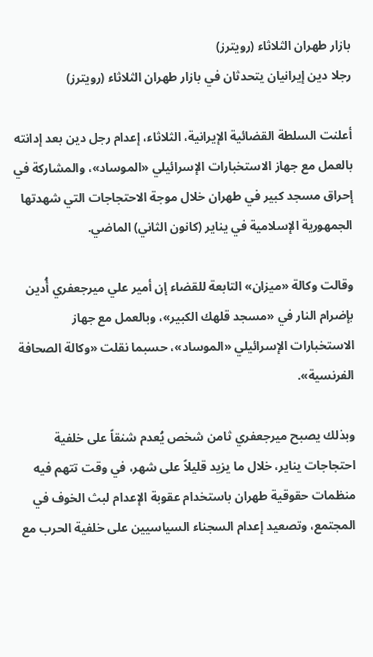بازار طهران الثلاثاء (رويترز)
رجلا دين إيرانيان يتحدثان في بازار طهران الثلاثاء (رويترز)

أعلنت السلطة القضائية الإيرانية، الثلاثاء، إعدام رجل دين بعد إدانته بالعمل مع جهاز الاستخبارات الإسرائيلي «الموساد»، والمشاركة في إحراق مسجد كبير في طهران خلال موجة الاحتجاجات التي شهدتها الجمهورية الإسلامية في يناير (كانون الثاني) الماضي.

وقالت وكالة «ميزان» التابعة للقضاء إن أمير علي ميرجعفري أُدين بإضرام النار في «مسجد قلهك الكبير»، وبالعمل مع جهاز الاستخبارات الإسرائيلي «الموساد»، حسبما نقلت «وكالة الصحافة الفرنسية».

وبذلك يصبح ميرجعفري ثامن شخص يُعدم شنقاً على خلفية احتجاجات يناير، خلال ما يزيد قليلاً على شهر، في وقت تتهم فيه منظمات حقوقية طهران باستخدام عقوبة الإعدام لبث الخوف في المجتمع، وتصعيد إعدام السجناء السياسيين على خلفية الحرب مع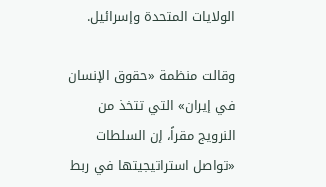الولايات المتحدة وإسرائيل.

وقالت منظمة «حقوق الإنسان في إيران» التي تتخذ من النرويج مقراً، إن السلطات «تواصل استراتيجيتها في ربط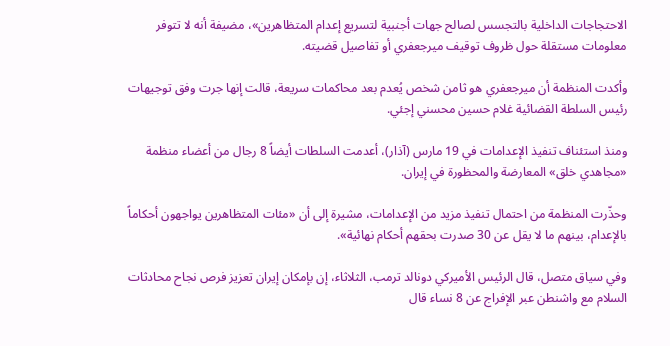الاحتجاجات الداخلية بالتجسس لصالح جهات أجنبية لتسريع إعدام المتظاهرين»، مضيفة أنه لا تتوفر معلومات مستقلة حول ظروف توقيف ميرجعفري أو تفاصيل قضيته.

وأكدت المنظمة أن ميرجعفري هو ثامن شخص يُعدم بعد محاكمات سريعة، قالت إنها جرت وفق توجيهات رئيس السلطة القضائية غلام حسين محسني إجئي.

ومنذ استئناف تنفيذ الإعدامات في 19 مارس (آذار)، أعدمت السلطات أيضاً 8 رجال من أعضاء منظمة «مجاهدي خلق» المعارضة والمحظورة في إيران.

وحذّرت المنظمة من احتمال تنفيذ مزيد من الإعدامات، مشيرة إلى أن «مئات المتظاهرين يواجهون أحكاماً بالإعدام، بينهم ما لا يقل عن 30 صدرت بحقهم أحكام نهائية».

وفي سياق متصل، قال الرئيس الأميركي دونالد ترمب، الثلاثاء، إن بإمكان إيران تعزيز فرص نجاح محادثات السلام مع واشنطن عبر الإفراج عن 8 نساء قال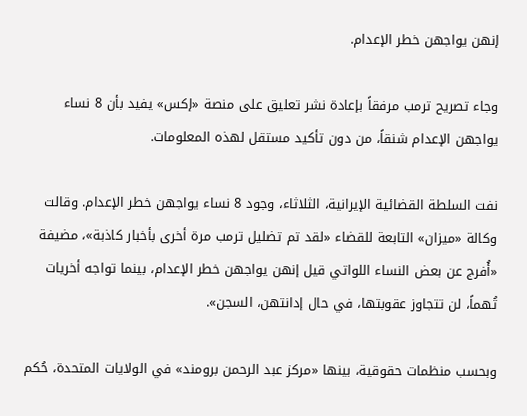إنهن يواجهن خطر الإعدام.

وجاء تصريح ترمب مرفقاً بإعادة نشر تعليق على منصة «إكس» يفيد بأن 8 نساء يواجهن الإعدام شنقاً، من دون تأكيد مستقل لهذه المعلومات.

نفت السلطة القضائية الإيرانية، الثلاثاء، وجود 8 نساء يواجهن خطر الإعدام. وقالت وكالة «ميزان» التابعة للقضاء «لقد تم تضليل ترمب مرة أخرى بأخبار كاذبة»، مضيفة «أُفرج عن بعض النساء اللواتي قيل إنهن يواجهن خطر الإعدام، بينما تواجه أخريات تُهماً، لن تتجاوز عقوبتها، في حال إدانتهن، السجن».

وبحسب منظمات حقوقية، بينها «مركز عبد الرحمن برومند» في الولايات المتحدة، حُكم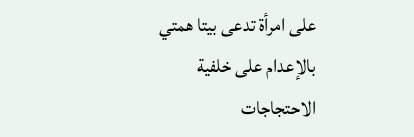على امرأة تدعى بيتا همتي بالإعدام على خلفية الاحتجاجات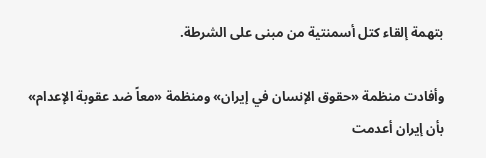بتهمة إلقاء كتل أسمنتية من مبنى على الشرطة.

وأفادت منظمة «حقوق الإنسان في إيران» ومنظمة «معاً ضد عقوبة الإعدام» بأن إيران أعدمت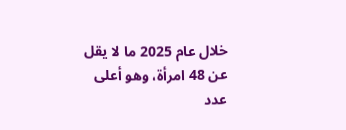خلال عام 2025 ما لا يقل عن 48 امرأة، وهو أعلى عدد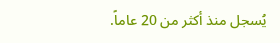يُسجل منذ أكثر من 20 عاماً.